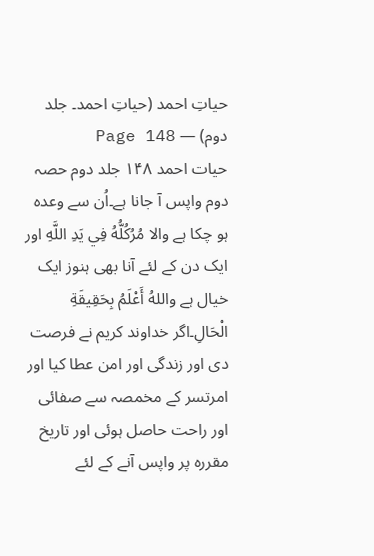حیاتِ احمد (حیاتِ احمد۔ جلد دوم) — Page 148
حیات احمد ۱۴۸ جلد دوم حصہ دوم واپس آ جانا ہے۔اُن سے وعدہ ہو چکا ہے والا مُرُكُلُّهُ فِي يَدِ اللَّهِ اور ایک دن کے لئے آنا بھی ہنوز ایک خیال ہے واللهُ أَعْلَمُ بِحَقِيقَةِ الْحَالِ۔اگر خداوند کریم نے فرصت دی اور زندگی اور امن عطا کیا اور امرتسر کے مخمصہ سے صفائی اور راحت حاصل ہوئی اور تاریخ مقررہ پر واپس آنے کے لئے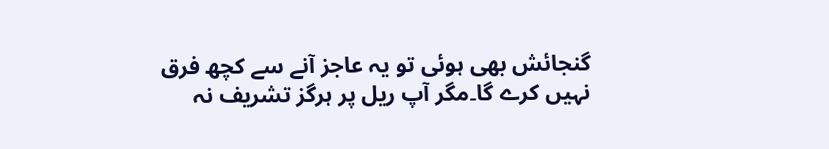گنجائش بھی ہوئی تو یہ عاجز آنے سے کچھ فرق نہیں کرے گا۔مگر آپ ریل پر ہرگز تشریف نہ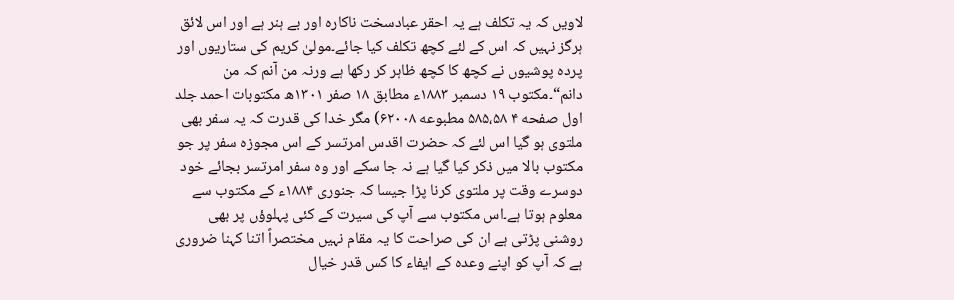لاویں کہ یہ تکلف ہے یہ احقر عبادسخت ناکارہ اور بے ہنر ہے اور اس لائق ہرگز نہیں کہ اس کے لئے کچھ تکلف کیا جائے۔مولیٰ کریم کی ستاریوں اور پردہ پوشیوں نے کچھ کا کچھ ظاہر کر رکھا ہے ورنہ من آنم کہ من دانم“۔مکتوب ۱۹ دسمبر ۱۸۸۳ء مطابق ۱۸ صفر ۱۳۰۱ھ مکتوبات احمد جلد اول صفحه ۴ ۵۸۵،۵۸ مطبوعه ۶۲۰۰۸) مگر خدا کی قدرت کہ یہ سفر بھی ملتوی ہو گیا اس لئے کہ حضرت اقدس امرتسر کے اس مجوزہ سفر پر جو مکتوب بالا میں ذکر کیا گیا ہے نہ جا سکے اور وہ سفر امرتسر بجائے خود دوسرے وقت پر ملتوی کرنا پڑا جیسا کہ جنوری ۱۸۸۴ء کے مکتوب سے معلوم ہوتا ہے۔اس مکتوب سے آپ کی سیرت کے کئی پہلوؤں پر بھی روشنی پڑتی ہے ان کی صراحت کا یہ مقام نہیں مختصراً اتنا کہنا ضروری ہے کہ آپ کو اپنے وعدہ کے ایفاء کا کس قدر خیال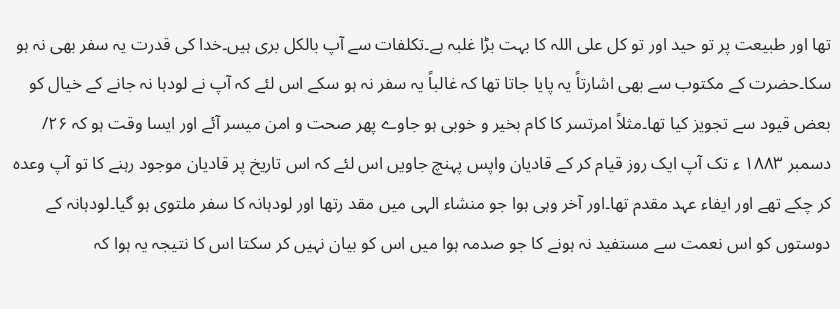تھا اور طبیعت پر تو حید اور تو کل علی اللہ کا بہت بڑا غلبہ ہے۔تکلفات سے آپ بالکل بری ہیں۔خدا کی قدرت یہ سفر بھی نہ ہو سکا۔حضرت کے مکتوب سے بھی اشارتاً یہ پایا جاتا تھا کہ غالباً یہ سفر نہ ہو سکے اس لئے کہ آپ نے لودہا نہ جانے کے خیال کو بعض قیود سے تجویز کیا تھا۔مثلاً امرتسر کا کام بخیر و خوبی ہو جاوے پھر صحت و امن میسر آئے اور ایسا وقت ہو کہ ۲۶/ دسمبر ۱۸۸۳ ء تک آپ ایک روز قیام کر کے قادیان واپس پہنچ جاویں اس لئے کہ اس تاریخ پر قادیان موجود رہنے کا تو آپ وعدہ کر چکے تھے اور ایفاء عہد مقدم تھا۔اور آخر وہی ہوا جو منشاء الہی میں مقد رتھا اور لودہانہ کا سفر ملتوی ہو گیا۔لودہانہ کے دوستوں کو اس نعمت سے مستفید نہ ہونے کا جو صدمہ ہوا میں اس کو بیان نہیں کر سکتا اس کا نتیجہ یہ ہوا کہ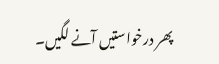پھر درخواستیں آنے لگیں۔